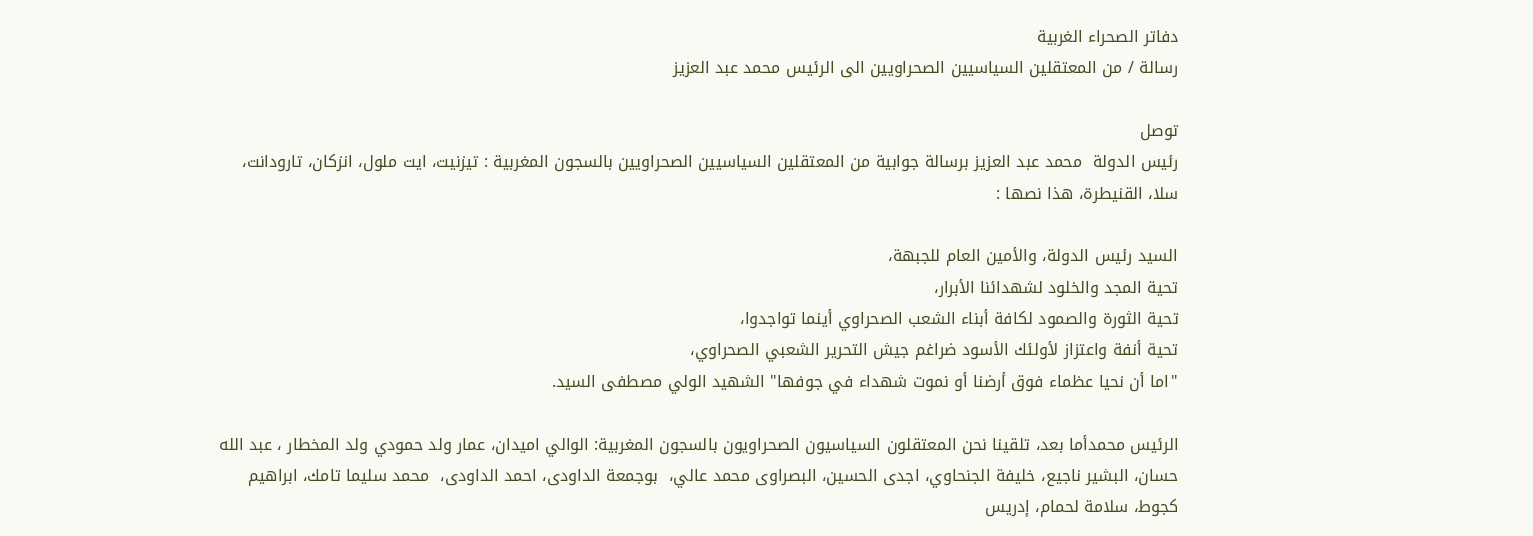دفاتر الصحراء الغربية
رسالة / من المعتقلين السياسيين الصحراويين الى الرئيس محمد عبد العزيز

توصل
رئيس الدولة  محمد عبد العزيز برسالة جوابية من المعتقلين السياسيين الصحراويين بالسجون المغربية : تيزنيت، ايت ملول، انزكان، تارودانت، سلا، القنيطرة، هذا نصها :

السيد رئيس الدولة، والأمين العام للجبهة،
تحية المجد والخلود لشهدائنا الأبرار،
تحية الثورة والصمود لكافة أبناء الشعب الصحراوي أينما تواجدوا،
تحية أنفة واعتزاز لأولئك الأسود ضراغم جيش التحرير الشعبي الصحراوي،
"اما أن نحيا عظماء فوق أرضنا أو نموت شهداء في جوفها" الشهيد الولي مصطفى السيد.

الرئيس محمدأما بعد، تلقينا نحن المعتقلون السياسيون الصحراويون بالسجون المغربية: الوالي اميدان، عمار ولد حمودي ولد المخطار ، عبد الله حسان، البشير ناجيع، خليفة الجنحاوي، اجدى الحسين، البصراوى محمد عالي،  بوجمعة الداودى، احمد الداودى،  محمد سليما تامك، ابراهيم كجوط، سلامة لحمام، إدريس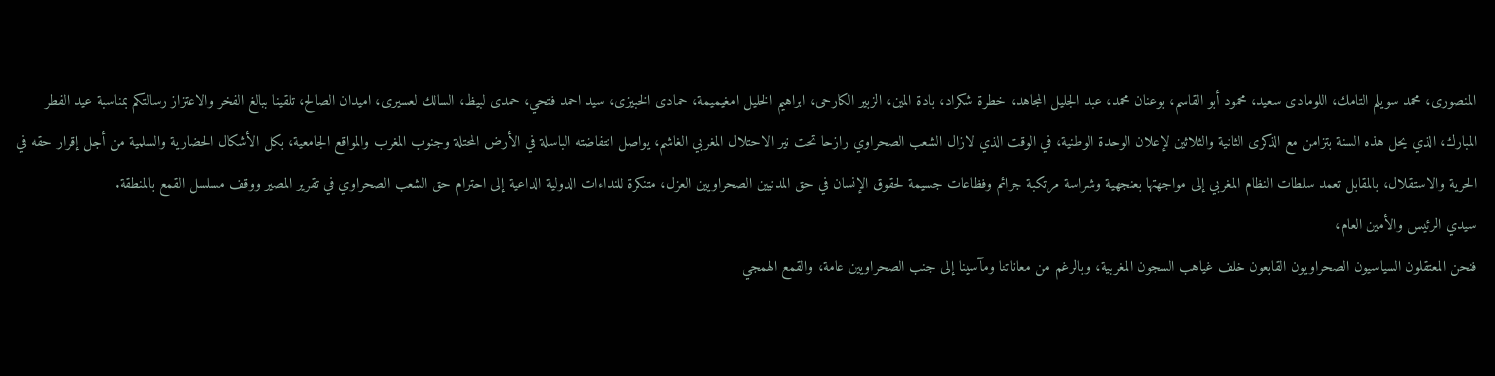المنصورى، محمد سويلم التامك، اللومادى سعيد، محمود أبو القاسم، بوعنان محمد، عبد الجليل المجاهد، خطرة شكراد، بادة المين، الزبير الكارحى، ابراهيم الخليل امغيميمة، حمادى الخبيزى، سيد احمد فتحي، حمدى لبيظ، السالك لعسيرى، اميدان الصالح، تلقينا ببالغ الفخر والاعتزاز رسالتكم بمناسبة عيد الفطر المبارك، الذي يحل هذه السنة بتزامن مع الذكرى الثانية والثلاثين لإعلان الوحدة الوطنية، في الوقت الذي لازال الشعب الصحراوي رازحا تحت نير الاحتلال المغربي الغاشم، يواصل انتفاضته الباسلة في الأرض المحتلة وجنوب المغرب والمواقع الجامعية، بكل الأشكال الحضارية والسلمية من أجل إقرار حقه في الحرية والاستقلال، بالمقابل تعمد سلطات النظام المغربي إلى مواجهتها بعنجهية وشراسة مرتكبة جرائم وفظاعات جسيمة لحقوق الإنسان في حق المدنيين الصحراويين العزل، متنكرة للنداءات الدولية الداعية إلى احترام حق الشعب الصحراوي في تقرير المصير ووقف مسلسل القمع بالمنطقة.
سيدي الرئيس والأمين العام،
فنحن المعتقلون السياسيون الصحراويون القابعون خلف غياهب السجون المغربية، وبالرغم من معاناتنا ومآسينا إلى جنب الصحراويين عامة، والقمع الهمجي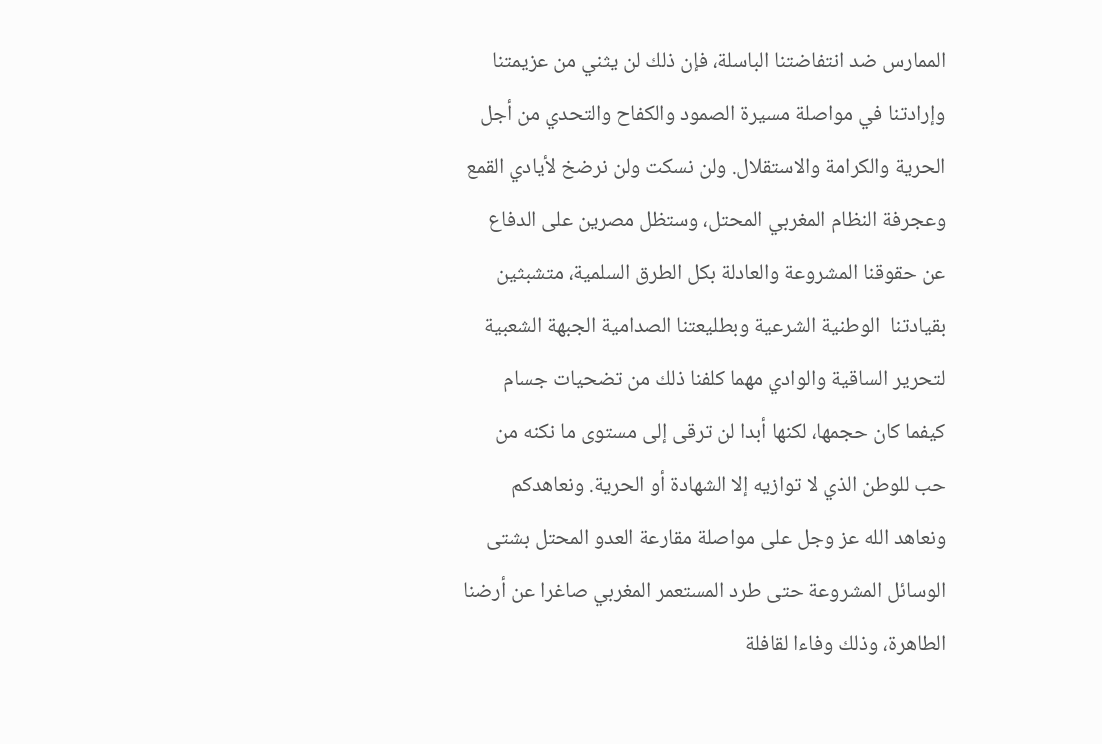الممارس ضد انتفاضتنا الباسلة، فإن ذلك لن يثني من عزيمتنا وإرادتنا في مواصلة مسيرة الصمود والكفاح والتحدي من أجل الحرية والكرامة والاستقلال. ولن نسكت ولن نرضخ لأيادي القمع وعجرفة النظام المغربي المحتل، وستظل مصرين على الدفاع عن حقوقنا المشروعة والعادلة بكل الطرق السلمية، متشبثين بقيادتنا  الوطنية الشرعية وبطليعتنا الصدامية الجبهة الشعبية لتحرير الساقية والوادي مهما كلفنا ذلك من تضحيات جسام كيفما كان حجمها، لكنها أبدا لن ترقى إلى مستوى ما نكنه من حب للوطن الذي لا توازيه إلا الشهادة أو الحرية. ونعاهدكم ونعاهد الله عز وجل على مواصلة مقارعة العدو المحتل بشتى الوسائل المشروعة حتى طرد المستعمر المغربي صاغرا عن أرضنا الطاهرة، وذلك وفاءا لقافلة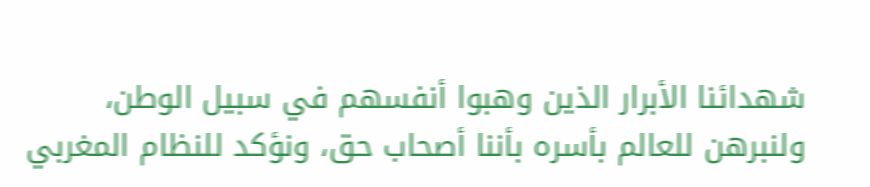شهدائنا الأبرار الذين وهبوا أنفسهم في سبيل الوطن، ولنبرهن للعالم بأسره بأننا أصحاب حق، ونؤكد للنظام المغربي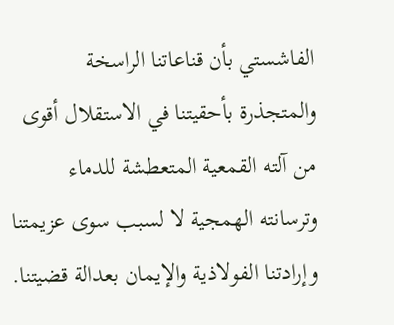الفاشستي بأن قناعاتنا الراسخة والمتجذرة بأحقيتنا في الاستقلال أقوى من آلته القمعية المتعطشة للدماء وترسانته الهمجية لا لسبب سوى عزيمتنا وإرادتنا الفولاذية والإيمان بعدالة قضيتنا.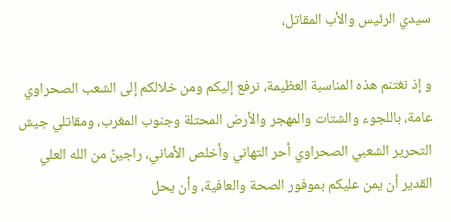سيدي الرئيس والأب المقاتل،

و إذ نغتنم هذه المناسبة العظيمة، نرفع إليكم ومن خلالكم إلى الشعب الصحراوي عامة، باللجوء والشتات والمهجر والأرض المحتلة وجنوب المغرب، ومقاتلي جيش التحرير الشعبي الصحراوي أحر التهاني وأخلص الأماني، راجينً من الله العلي القدير أن يمن عليكم بموفور الصحة والعافية، وأن يحل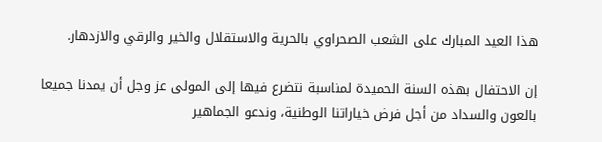هذا العيد المبارك على الشعب الصحراوي بالحرية والاستقلال والخير والرقي والازدهار.

إن الاحتفال بهذه السنة الحميدة لمناسبة نتضرع فيها إلى المولى عز وجل أن يمدنا جميعا بالعون والسداد من أجل فرض خياراتنا الوطنية، وندعو الجماهير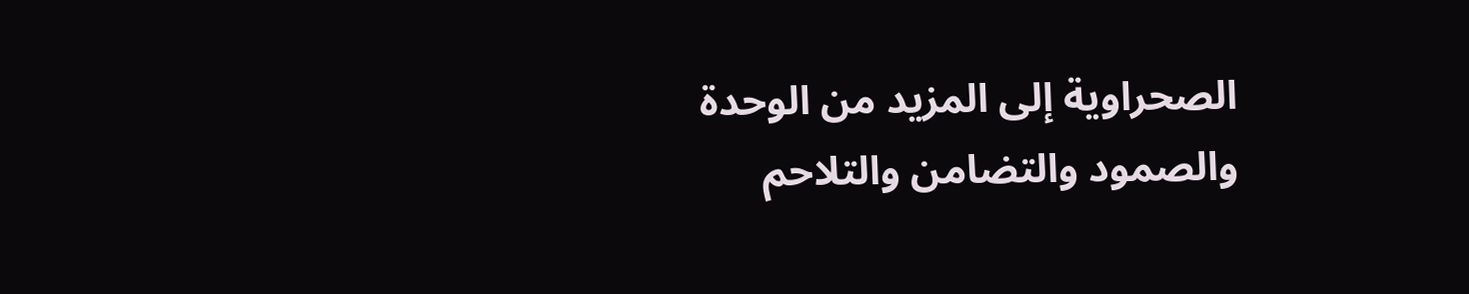الصحراوية إلى المزيد من الوحدة والصمود والتضامن والتلاحم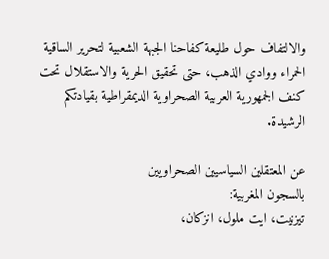والالتفاف حول طليعة كفاحنا الجبهة الشعبية لتحرير الساقية الحمراء ووادي الذهب، حتى تحقيق الحرية والاستقلال تحت كنف الجمهورية العربية الصحراوية الديمقراطية بقيادتكم الرشيدة.

عن المعتقلين السياسيين الصحراويين
بالسجون المغربية:
تيزنيت، ايت ملول، انزكان،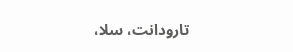تارودانت، سلا،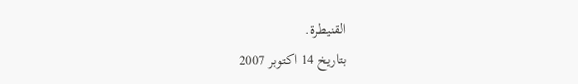القنيطرة.
بتاريخ 14 اكتوبر 2007